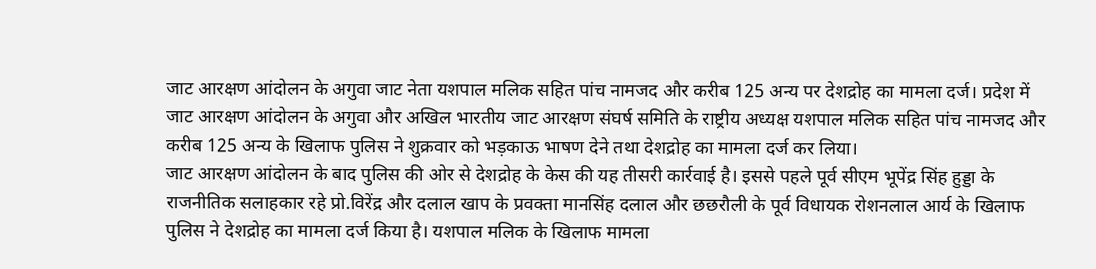जाट आरक्षण आंदोलन के अगुवा जाट नेता यशपाल मलिक सहित पांच नामजद और करीब 125 अन्य पर देशद्रोह का मामला दर्ज। प्रदेश में जाट आरक्षण आंदोलन के अगुवा और अखिल भारतीय जाट आरक्षण संघर्ष समिति के राष्ट्रीय अध्यक्ष यशपाल मलिक सहित पांच नामजद और करीब 125 अन्य के खिलाफ पुलिस ने शुक्रवार को भड़काऊ भाषण देने तथा देशद्रोह का मामला दर्ज कर लिया।
जाट आरक्षण आंदोलन के बाद पुलिस की ओर से देशद्रोह के केस की यह तीसरी कार्रवाई है। इससे पहले पूर्व सीएम भूपेंद्र सिंह हुड्डा के राजनीतिक सलाहकार रहे प्रो.विरेंद्र और दलाल खाप के प्रवक्ता मानसिंह दलाल और छछरौली के पूर्व विधायक रोशनलाल आर्य के खिलाफ पुलिस ने देशद्रोह का मामला दर्ज किया है। यशपाल मलिक के खिलाफ मामला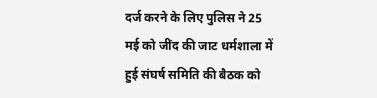दर्ज करने के लिए पुलिस ने 25 मई को जींद की जाट धर्मशाला में हुई संघर्ष समिति की बैठक को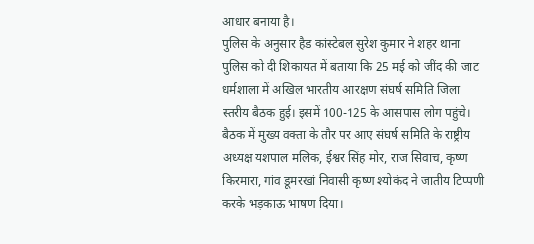आधार बनाया है।
पुलिस के अनुसार हैड कांस्टेबल सुरेश कुमार ने शहर थाना पुलिस को दी शिकायत में बताया कि 25 मई को जींद की जाट धर्मशाला में अखिल भारतीय आरक्षण संघर्ष समिति जिला स्तरीय बैठक हुई। इसमें 100-125 के आसपास लोग पहुंचे। बैठक में मुख्य वक्ता के तौर पर आए संघर्ष समिति के राष्ट्रीय अध्यक्ष यशपाल मलिक, ईश्वर सिंह मोर, राज सिवाच, कृष्ण किरमारा, गांव डूमरखां निवासी कृष्ण श्योकंद ने जातीय टिप्पणी करके भड़काऊ भाषण दिया।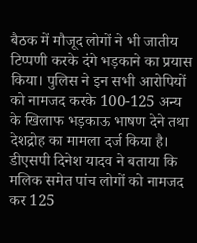बैठक में मौजूद लोगों ने भी जातीय टिप्पणी करके दंगे भड़काने का प्रयास किया। पुलिस ने इन सभी आरोपियों को नामजद करके 100-125 अन्य के खिलाफ भड़काऊ भाषण देने तथा देशद्रोह का मामला दर्ज किया है। डीएसपी दिनेश यादव ने बताया कि मलिक समेत पांच लोगों को नामजद कर 125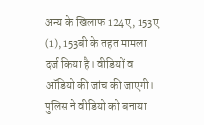अन्य के खिलाफ 124ए, 153ए (1), 153बी के तहत मामला दर्ज किया है। वीडियों व ऑडियो की जांच की जाएगी।
पुलिस ने वीडियो को बनाया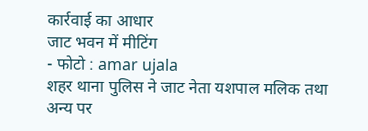कार्रवाई का आधार
जाट भवन में मीटिंग
- फोटो : amar ujala
शहर थाना पुलिस ने जाट नेता यशपाल मलिक तथा अन्य पर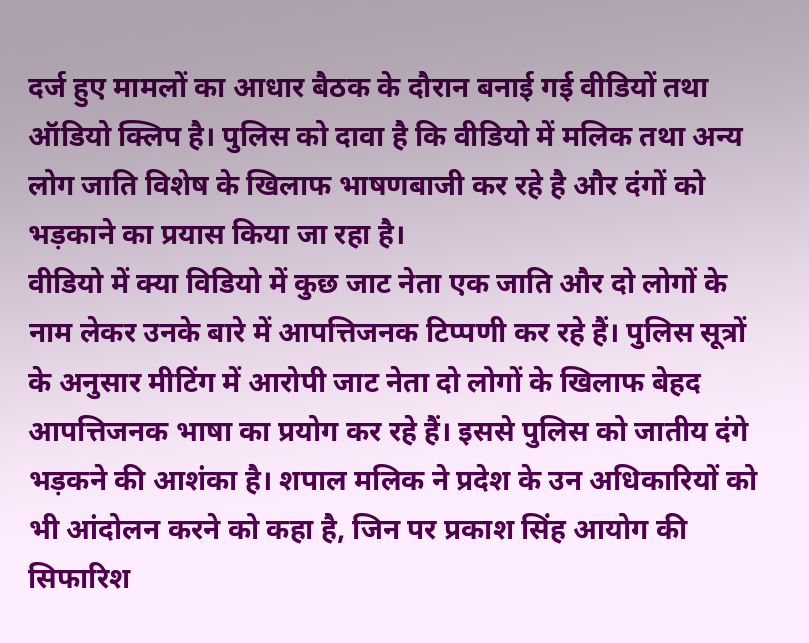दर्ज हुए मामलों का आधार बैठक के दौरान बनाई गई वीडियों तथा ऑडियो क्लिप है। पुलिस को दावा है कि वीडियो में मलिक तथा अन्य लोग जाति विशेष के खिलाफ भाषणबाजी कर रहे है और दंगों को भड़काने का प्रयास किया जा रहा है।
वीडियो में क्या विडियो में कुछ जाट नेता एक जाति और दो लोगों के नाम लेकर उनके बारे में आपत्तिजनक टिप्पणी कर रहे हैं। पुलिस सूत्रों के अनुसार मीटिंग में आरोपी जाट नेता दो लोगों के खिलाफ बेहद आपत्तिजनक भाषा का प्रयोग कर रहे हैं। इससे पुलिस को जातीय दंगे भड़कने की आशंका है। शपाल मलिक ने प्रदेश के उन अधिकारियों को भी आंदोलन करने को कहा है, जिन पर प्रकाश सिंह आयोग की सिफारिश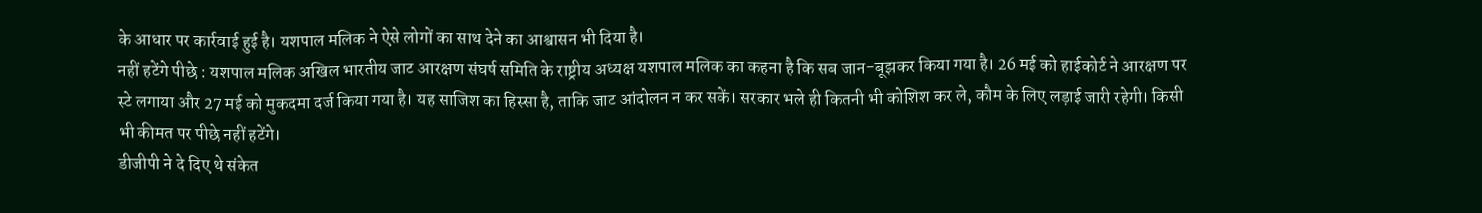के आधार पर कार्रवाई हुई है। यशपाल मलिक ने ऐसे लोगों का साथ देने का आश्वासन भी दिया है।
नहीं हटेंगे पीछे : यशपाल मलिक अखिल भारतीय जाट आरक्षण संघर्ष समिति के राष्ट्रीय अध्यक्ष यशपाल मलिक का कहना है कि सब जान-बूझकर किया गया है। 26 मई को हाईकोर्ट ने आरक्षण पर स्टे लगाया और 27 मई को मुकदमा दर्ज किया गया है। यह साजिश का हिस्सा है, ताकि जाट आंदोलन न कर सकें। सरकार भले ही कितनी भी कोशिश कर ले, कौम के लिए लड़ाई जारी रहेगी। किसी भी कीमत पर पीछे नहीं हटेंगे।
डीजीपी ने दे दिए थे संकेत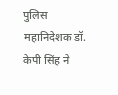पुलिस महानिदेशक डॉ. केपी सिंह ने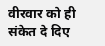वीरवार को ही संकेत दे दिए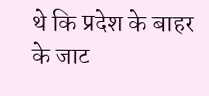थे कि प्रदेश के बाहर के जाट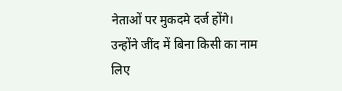नेताओं पर मुकदमे दर्ज होंगे। उन्होंने जींद में बिना किसी का नाम लिए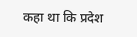कहा था कि प्रदेश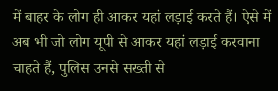में बाहर के लोग ही आकर यहां लड़ाई करते हैं। ऐसे में अब भी जो लोग यूपी से आकर यहां लड़ाई करवाना चाहते हैं, पुलिस उनसे सख्ती से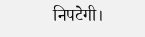निपटेगी।